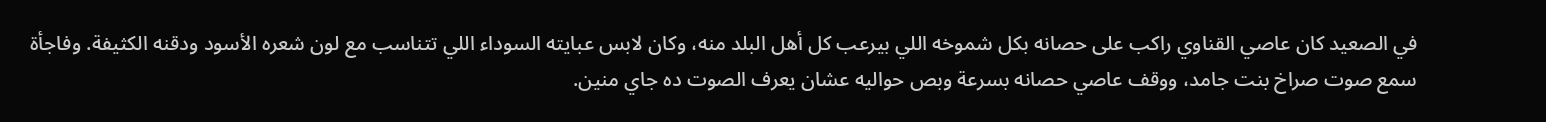في الصعيد كان عاصي القناوي راكب على حصانه بكل شموخه اللي بيرعب كل أهل البلد منه، وكان لابس عبايته السوداء اللي تتناسب مع لون شعره الأسود ودقنه الكثيفة. وفاجأة سمع صوت صراخ بنت جامد، ووقف عاصي حصانه بسرعة وبص حواليه عشان يعرف الصوت ده جاي منين.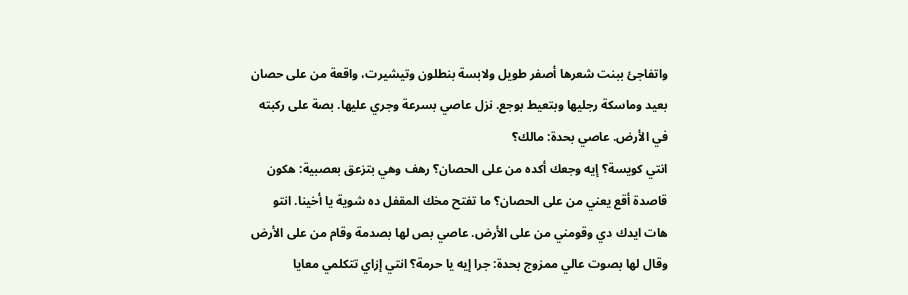واتفاجئ ببنت شعرها أصفر طويل ولابسة بنطلون وتيشيرت، واقعة من على حصان بعيد وماسكة رجليها وبتعيط بوجع. نزل عاصي بسرعة وجري عليها. بصة على ركبته في الأرض. عاصي بحدة: مالك؟
انتي كويسة؟ إيه وجعك أكده من على الحصان؟ رهف وهي بتزعق بعصبية: هكون قاصدة أقع يعني من على الحصان؟ ما تفتح مخك المقفل ده شوية يا أخينا. انتو هات ايدك دي وقومني من على الأرض. عاصي بص لها بصدمة وقام من على الأرض وقال لها بصوت عالي ممزوج بحدة: جرا إيه يا حرمة؟ انتي إزاي تتكلمي معايا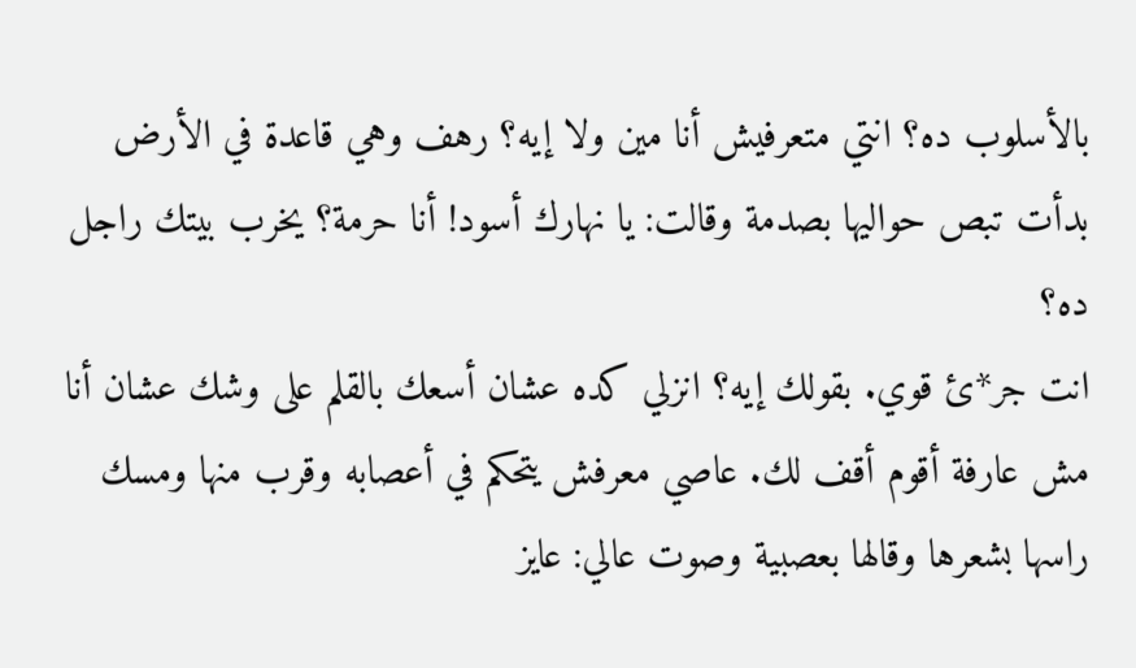بالأسلوب ده؟ انتي متعرفيش أنا مين ولا إيه؟ رهف وهي قاعدة في الأرض بدأت تبص حواليها بصدمة وقالت: يا نهارك أسود! أنا حرمة؟ يخرب بيتك راجل ده؟
انت جر*ئ قوي. بقولك إيه؟ انزلي كده عشان أسعك بالقلم على وشك عشان أنا مش عارفة أقوم أقف لك. عاصي معرفش يتحكم في أعصابه وقرب منها ومسك راسها بشعرها وقالها بعصبية وصوت عالي: عايز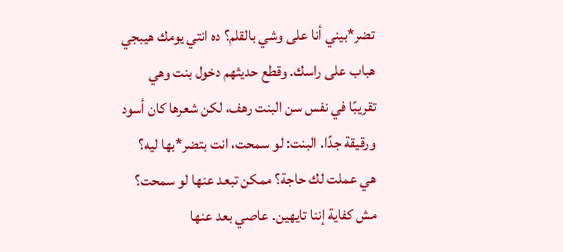تضر*بيني أنا على وشي بالقلم؟ ده انتي يومك هيبجي هباب على راسك. وقطع حديثهم دخول بنت وهي تقريبًا في نفس سن البنت رهف، لكن شعرها كان أسود ورقيقة جدًا. البنت: لو سمحت، انت بتضر*بها ليه؟ هي عملت لك حاجة؟ ممكن تبعد عنها لو سمحت؟
مش كفاية إننا تايهين. عاصي بعد عنها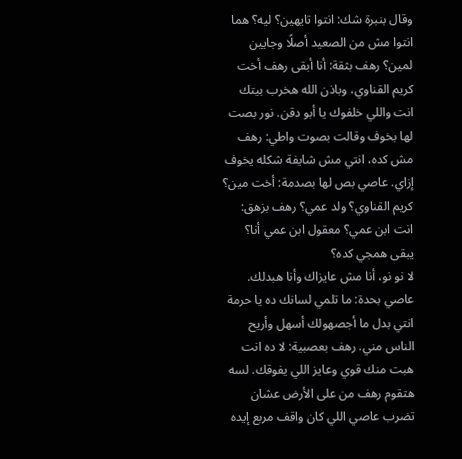وقال بنبرة شك: انتوا تايهين؟ ليه؟ هما انتوا مش من الصعيد أصلًا وجايين لمين؟ رهف بثقة: أنا أبقى رهف أخت كريم القناوي، وباذن الله هخرب بيتك انت واللي خلفوك يا أبو دقن. نور بصت لها بخوف وقالت بصوت واطي: رهف مش كده، انتي مش شايفة شكله يخوف إزاي. عاصي بص لها بصدمة: أخت مين؟ كريم القناوي؟ ولد عمي؟ رهف بزهق: انت ابن عمي؟ معقول ابن عمي أنا؟ يبقى همجي كده؟
لا نو نو، أنا مش عايزاك وأنا هبدلك. عاصي بحدة: ما تلمي لسانك ده يا حرمة انتي بدل ما أجصهولك أسهل وأريح الناس مني. رهف بعصبية: لا ده انت هبت منك قوي وعايز اللي يفوقك. لسه هتقوم رهف من على الأرض عشان تضرب عاصي اللي كان واقف مربع إيده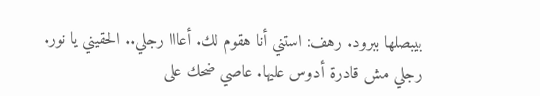بيبصلها ببرود. رهف: استني أنا هقوم لك. أعااا رجلي.. الحقيني يا نور. رجلي مش قادرة أدوس عليها. عاصي ضحك على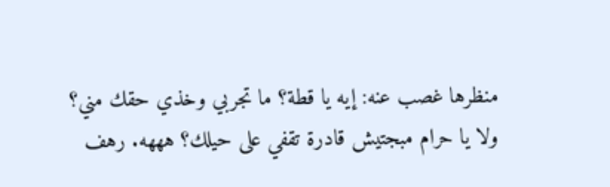منظرها غصب عنه: إيه يا قطة؟ ما تجربي وخذي حقك مني؟
ولا يا حرام مبجتيش قادرة تقفي على حيلك؟ هههه. رهف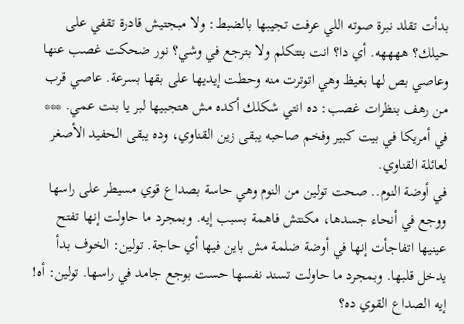بدأت تقلد نبرة صوته اللي عرفت تجيبها بالضبط: ولا مبجتيش قادرة تقفي على حيلك؟ ههههه. أي دا؟ انت بتتكلم ولا بترجع في وشي؟ نور ضحكت غصب عنها وعاصي بص لها بغيظ وهي اتوترت منه وحطت إيديها على بقها بسرعة. عاصي قرب من رهف بنظرات غصب: ده انتي شكلك أكده مش هتجبيها لبر يا بنت عمي. *** في أمريكا في بيت كبير وفخم صاحبه يبقى زين القناوي، وده يبقى الحفيد الأصغر لعائلة القناوي.
في أوضة النوم.. صحت تولين من النوم وهي حاسة بصداع قوي مسيطر على راسها ووجع في أنحاء جسدها، مكنتش فاهمة بسبب إيه. وبمجرد ما حاولت إنها تفتح عينيها اتفاجأت إنها في أوضة ضلمة مش باين فيها أي حاجة. تولين: الخوف بدأ يدخل قلبها. وبمجرد ما حاولت تسند نفسها حست بوجع جامد في راسها. تولين: أه! إيه الصداع القوي ده؟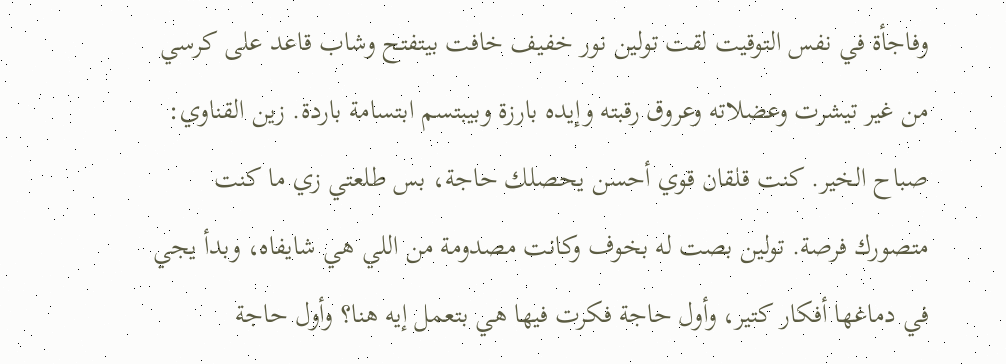وفاجأة في نفس التوقيت لقت تولين نور خفيف خافت بيتفتح وشاب قاعد على كرسي من غير تيشرت وعضلاته وعروق رقبته وإيده بارزة وبيبتسم ابتسامة باردة. زين القناوي: صباح الخير. كنت قلقان قوي أحسن يحصلك حاجة، بس طلعتي زي ما كنت متصورك فرصة. تولين بصت له بخوف وكانت مصدومة من اللي هي شايفاه، وبدأ يجي في دماغها أفكار كتير، وأول حاجة فكرت فيها هي بتعمل إيه هنا؟ وأول حاجة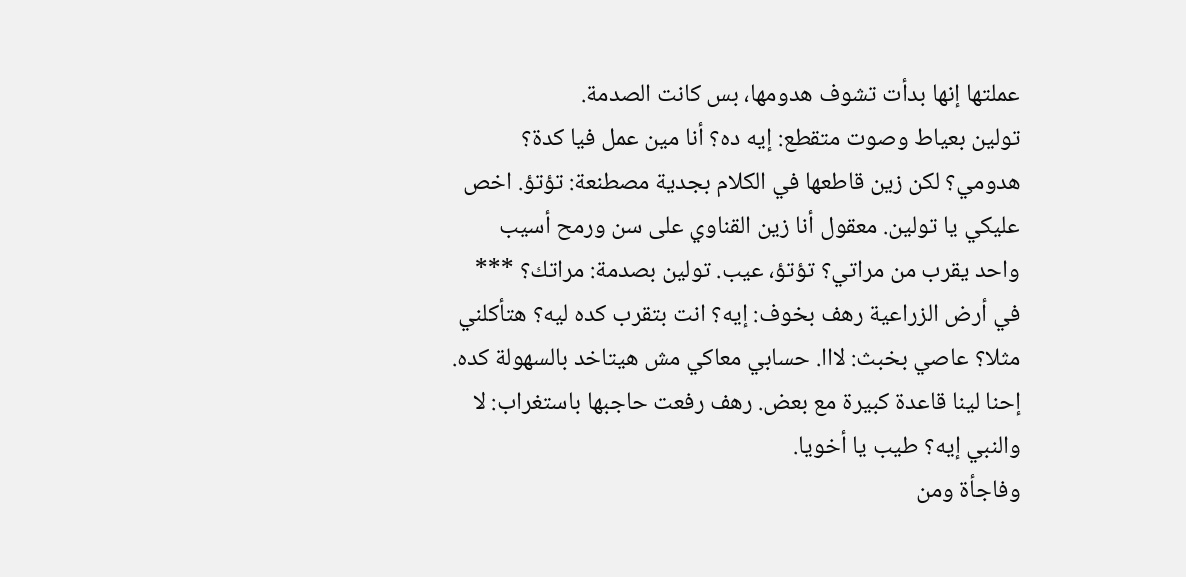عملتها إنها بدأت تشوف هدومها، بس كانت الصدمة.
تولين بعياط وصوت متقطع: إيه ده؟ أنا مين عمل فيا كدة؟ هدومي؟ لكن زين قاطعها في الكلام بجدية مصطنعة: تؤتؤ. اخص عليكي يا تولين. معقول أنا زين القناوي على سن ورمح أسيب واحد يقرب من مراتي؟ تؤتؤ، عيب. تولين بصدمة: مراتك؟ *** في أرض الزراعية رهف بخوف: إيه؟ انت بتقرب كده ليه؟ هتأكلني مثلا؟ عاصي بخبث: لااا. حسابي معاكي مش هيتاخد بالسهولة كده. إحنا لينا قاعدة كبيرة مع بعض. رهف رفعت حاجبها باستغراب: لا والنبي إيه؟ طيب يا أخويا.
وفاجأة ومن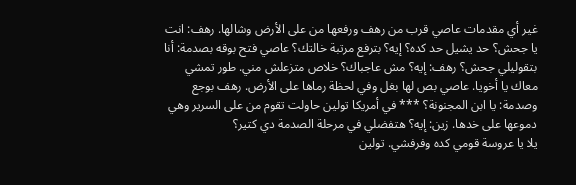غير أي مقدمات عاصي قرب من رهف ورفعها من على الأرض وشالها. رهف: انت يا جحش؟ حد يشيل حد كده؟ إيه؟ بترفع مرتبة خالتك؟ عاصي فتح بوقه بصدمة: أنا بتقوليلي جحش؟ رهف: إيه؟ مش عاجباك؟ خلاص متزعلش مني. طور تمشي معاك يا أخويا. عاصي بص لها بغل وفي لحظة رماها على الأرض. رهف بوجع وصدمة: يا ابن المجنونة؟ *** في أمريكا تولين حاولت تقوم من على السرير وهي دموعها على خدها. زين: إيه؟ هتفضلي في مرحلة الصدمة دي كتير؟
يلا يا عروسة قومي كده وفرفشي. تولين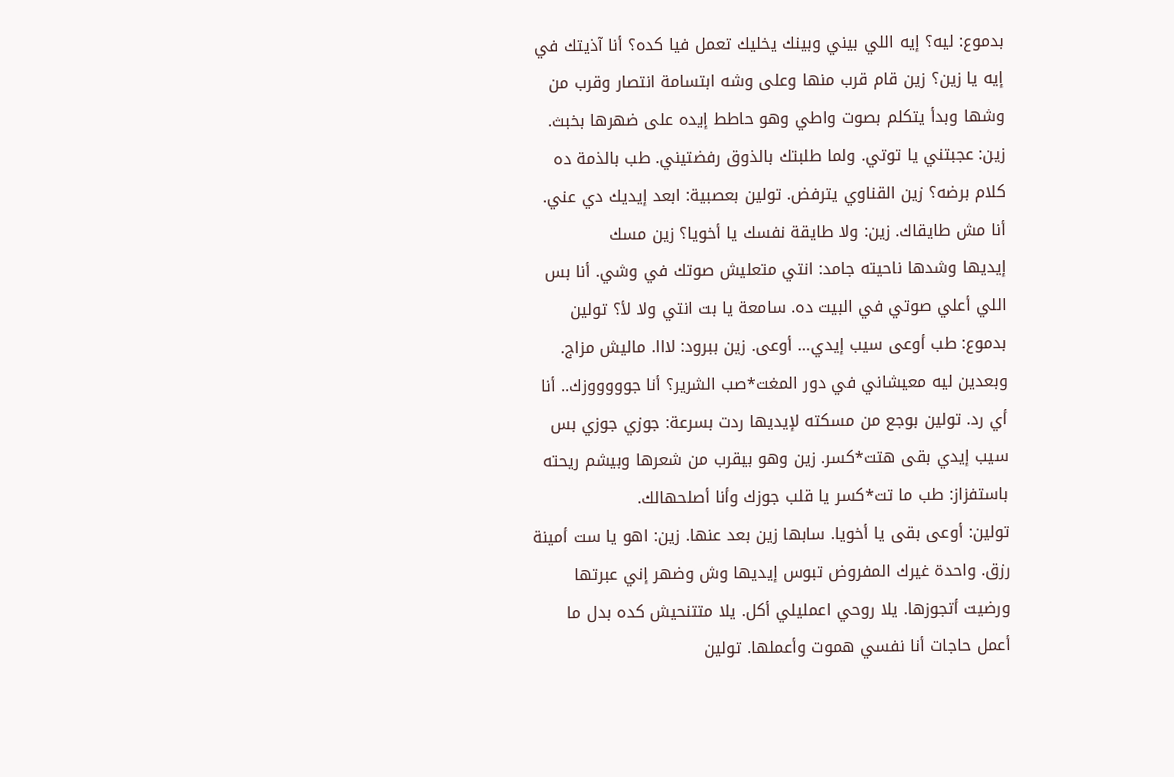بدموع: ليه؟ إيه اللي بيني وبينك يخليك تعمل فيا كده؟ أنا آذيتك في إيه يا زين؟ زين قام قرب منها وعلى وشه ابتسامة انتصار وقرب من وشها وبدأ يتكلم بصوت واطي وهو حاطط إيده على ضهرها بخبث. زين: عجبتني يا توتي. ولما طلبتك بالذوق رفضتيني. طب بالذمة ده كلام برضه؟ زين القناوي يترفض. تولين بعصبية: ابعد إيديك دي عني. أنا مش طايقاك. زين: ولا طايقة نفسك يا أخويا؟ زين مسك
إيديها وشدها ناحيته جامد: انتي متعليش صوتك في وشي. أنا بس اللي أعلي صوتي في البيت ده. سامعة يا بت انتي ولا لأ؟ تولين بدموع: طب أوعى سيب إيدي… أوعى. زين ببرود: لااا. ماليش مزاج. وبعدين ليه معيشاني في دور المغت*صب الشرير؟ أنا جوووووزك.. أنا أي رد. تولين بوجع من مسكته لإيديها ردت بسرعة: جوزي جوزي بس سيب إيدي بقى هتت*كسر. زين وهو بيقرب من شعرها وبيشم ريحته باستفزاز: طب ما تت*كسر يا قلب جوزك وأنا أصلحهالك.
تولين: أوعى بقى يا أخويا. سابها زين بعد عنها. زين: اهو يا ست أمينة رزق. واحدة غيرك المفروض تبوس إيديها وش وضهر إني عبرتها ورضيت أتجوزها. يلا روحي اعمليلي أكل. يلا متتنحيش كده بدل ما أعمل حاجات أنا نفسي هموت وأعملها. تولين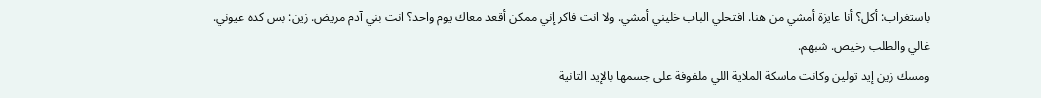باستغراب: أكل؟ أنا عايزة أمشي من هنا. افتحلي الباب خليني أمشي. ولا انت فاكر إني ممكن أقعد معاك يوم واحد؟ انت بني آدم مريض. زين: بس كده عيوني. غالي والطلب رخيص. شبهم.
ومسك زين إيد تولين وكانت ماسكة الملاية اللي ملفوفة على جسمها بالإيد التانية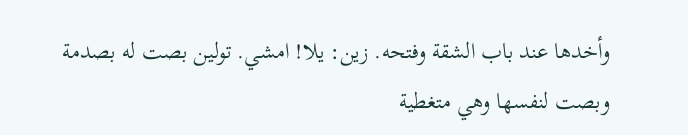وأخدها عند باب الشقة وفتحه. زين: يلا! امشي. تولين بصت له بصدمة وبصت لنفسها وهي متغطية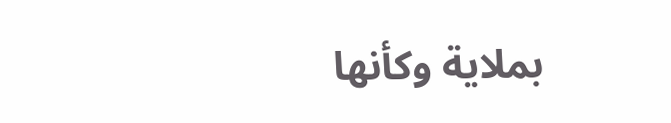بملاية وكأنها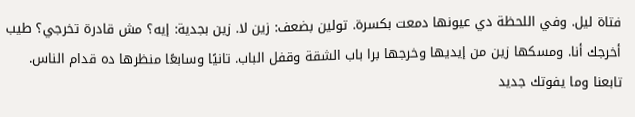فتاة ليل. وفي اللحظة دي عيونها دمعت بكسرة. تولين بضعف: زين لا. زين بجدية: إيه؟ مش قادرة تخرجي؟ طيب أخرجك أنا. ومسكها زين من إيديها وخرجها برا باب الشقة وقفل الباب. تانيًا وسابعًا منظرها ده قدام الناس.
تابعنا وما يفوتك جديد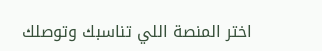اختر المنصة اللي تناسبك وتوصلك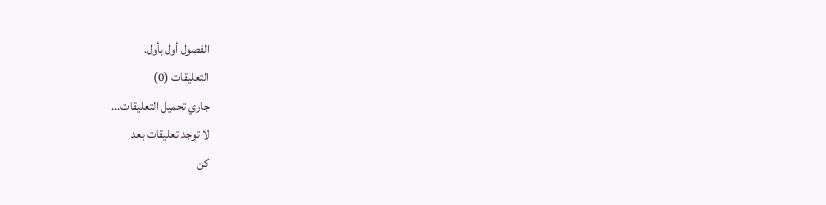الفصول أول بأول.
التعليقات (0)
جاري تحميل التعليقات...
لا توجد تعليقات بعد
كن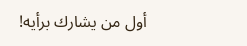أول من يشارك برأيه!